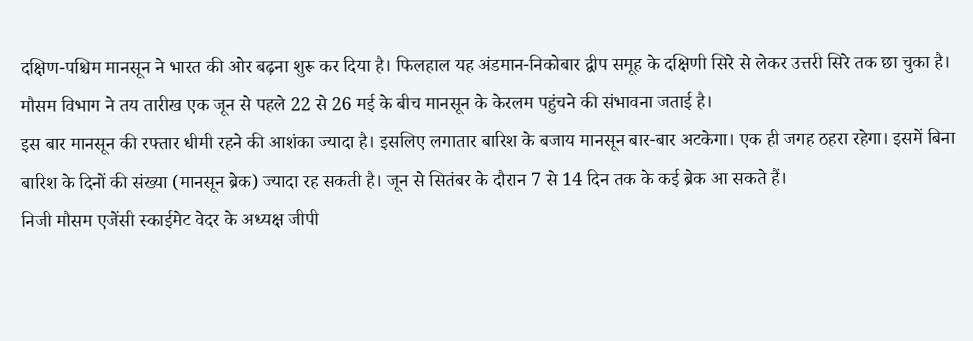दक्षिण-पश्चिम मानसून ने भारत की ओर बढ़ना शुरू कर दिया है। फिलहाल यह अंडमान-निकोबार द्वीप समूह के दक्षिणी सिरे से लेकर उत्तरी सिरे तक छा चुका है। मौसम विभाग ने तय तारीख एक जून से पहले 22 से 26 मई के बीच मानसून के केरलम पहुंचने की संभावना जताई है।
इस बार मानसून की रफ्तार धीमी रहने की आशंका ज्यादा है। इसलिए लगातार बारिश के बजाय मानसून बार-बार अटकेगा। एक ही जगह ठहरा रहेगा। इसमें बिना बारिश के दिनों की संख्या (मानसून ब्रेक) ज्यादा रह सकती है। जून से सितंबर के दौरान 7 से 14 दिन तक के कई ब्रेक आ सकते हैं।
निजी मौसम एजेंसी स्काईमेट वेदर के अध्यक्ष जीपी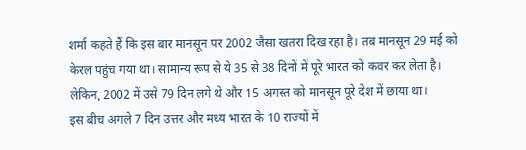शर्मा कहते हैं कि इस बार मानसून पर 2002 जैसा खतरा दिख रहा है। तब मानसून 29 मई को केरल पहुंच गया था। सामान्य रूप से ये 35 से 38 दिनों में पूरे भारत को कवर कर लेता है। लेकिन, 2002 में उसे 79 दिन लगे थे और 15 अगस्त को मानसून पूरे देश में छाया था।
इस बीच अगले 7 दिन उत्तर और मध्य भारत के 10 राज्यों में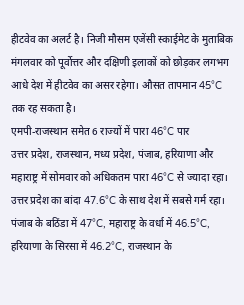हीटवेव का अलर्ट है। निजी मौसम एजेंसी स्काईमेट के मुताबिक मंगलवार को पूर्वोत्तर और दक्षिणी इलाकों को छोड़कर लगभग आधे देश में हीटवेव का असर रहेगा। औसत तापमान 45°C तक रह सकता है।
एमपी-राजस्थान समेत 6 राज्यों में पारा 46°C पार
उत्तर प्रदेश, राजस्थान, मध्य प्रदेश, पंजाब, हरियाणा और महाराष्ट्र में सोमवार को अधिकतम पारा 46°C से ज्यादा रहा। उत्तर प्रदेश का बांदा 47.6°C के साथ देश में सबसे गर्म रहा। पंजाब के बठिंडा में 47°C, महाराष्ट्र के वर्धा में 46.5°C, हरियाणा के सिरसा में 46.2°C, राजस्थान के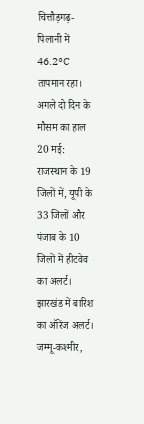चित्तौड़गढ़-पिलानी में 46.2°C तापमान रहा।
अगले दो दिन के मौसम का हाल
20 मई:
राजस्थान के 19 जिलों में, यूपी के 33 जिलों और पंजाब के 10 जिलों में हीटवेव का अलर्ट।
झारखंड में बारिश का ऑरेंज अलर्ट।
जम्मू-कश्मीर,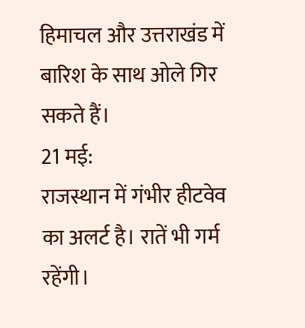हिमाचल और उत्तराखंड में बारिश के साथ ओले गिर सकते हैं।
21 मई:
राजस्थान में गंभीर हीटवेव का अलर्ट है। रातें भी गर्म रहेंगी।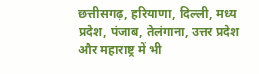छत्तीसगढ़, हरियाणा, दिल्ली, मध्य प्रदेश, पंजाब, तेलंगाना, उत्तर प्रदेश और महाराष्ट्र में भी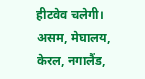हीटवेव चलेगी।
असम, मेघालय, केरल, नगालैंड,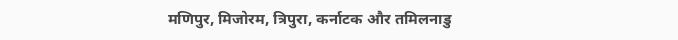मणिपुर, मिजोरम, त्रिपुरा, कर्नाटक और तमिलनाडु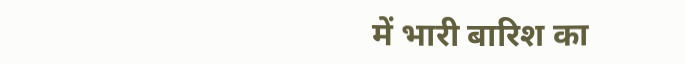में भारी बारिश का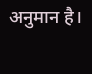अनुमान है।